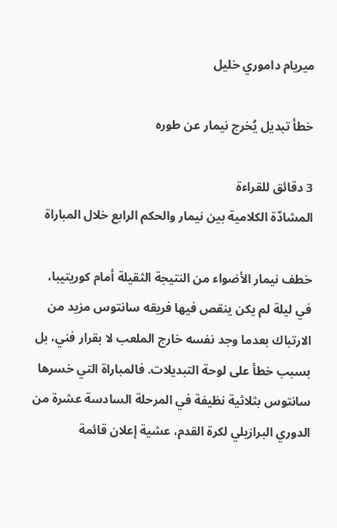ميريام داموري خليل

خطأ تبديل يُخرج نيمار عن طوره

3 دقائق للقراءة
المشادّة الكلامية بين نيمار والحكم الرابع خلال المباراة

خطف نيمار الأضواء من النتيجة الثقيلة أمام كوريتيبا، في ليلة لم يكن ينقص فيها فريقه سانتوس مزيد من الارتباك بعدما وجد نفسه خارج الملعب لا بقرار فني، بل بسبب خطأ على لوحة التبديلات. فالمباراة التي خسرها سانتوس بثلاثية نظيفة في المرحلة السادسة عشرة من الدوري البرازيلي لكرة القدم، عشية إعلان قائمة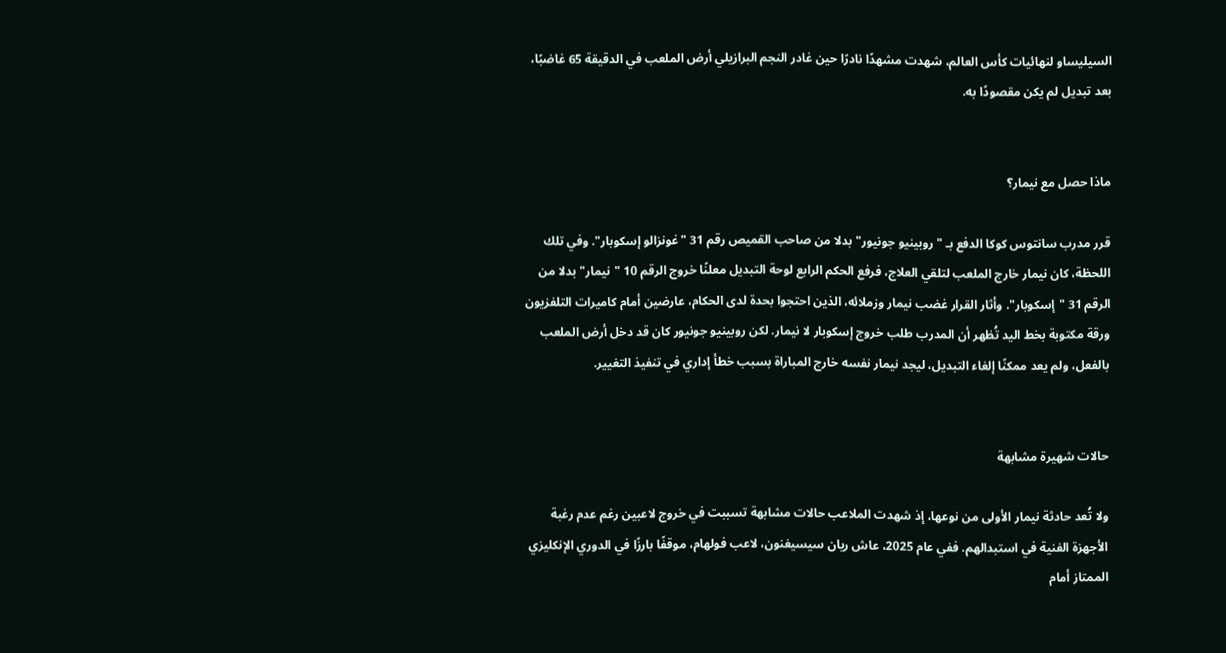السيليساو لنهائيات كأس العالم، شهدت مشهدًا نادرًا حين غادر النجم البرازيلي أرض الملعب في الدقيقة 65 غاضبًا، بعد تبديل لم يكن مقصودًا به.


ماذا حصل مع نيمار؟

قرر مدرب سانتوس كوكا الدفع بـ "روبينيو جونيور" بدلا من صاحب القميص رقم 31 "غونزالو إسكوبار". وفي تلك اللحظة، كان نيمار خارج الملعب لتلقي العلاج، فرفع الحكم الرابع لوحة التبديل معلنًا خروج الرقم 10 "نيمار" بدلا من الرقم 31 "إسكوبار". وأثار القرار غضب نيمار وزملائه، الذين احتجوا بحدة لدى الحكام، عارضين أمام كاميرات التلفزيون ورقة مكتوبة بخط اليد تُظهر أن المدرب طلب خروج إسكوبار لا نيمار. لكن روبينيو جونيور كان قد دخل أرض الملعب بالفعل، ولم يعد ممكنًا إلغاء التبديل، ليجد نيمار نفسه خارج المباراة بسبب خطأ إداري في تنفيذ التغيير.


حالات شهيرة مشابهة

ولا تُعد حادثة نيمار الأولى من نوعها، إذ شهدت الملاعب حالات مشابهة تسببت في خروج لاعبين رغم عدم رغبة الأجهزة الفنية في استبدالهم. ففي عام 2025، عاش ريان سيسيغنون، لاعب فولهام، موقفًا بارزًا في الدوري الإنكليزي الممتاز أمام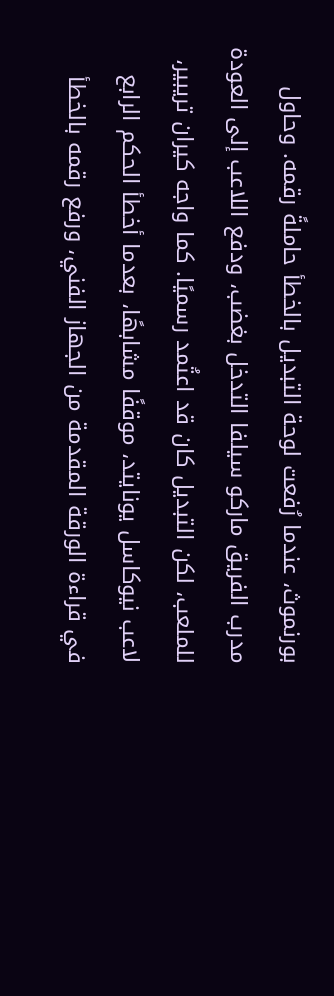بورنموث، عندما رُفعت لوحة التبديل بالخطأ حاملةً رقمه. وحاول مدرب الفريق ماركو سيلفا التدخل بغضب، ودفع اللاعب إلى العودة للملعب، لكن التبديل كان قد اعتُمد رسميًا. كما واجه كيران تريبير، لاعب نيوكاسل يونايتد، موقفًا مشابهًا، بعدما أخطأ الحكم الرابع في قراءة الورقة المقدمة من الجهاز الفني، ورفع رقمه بالخطأ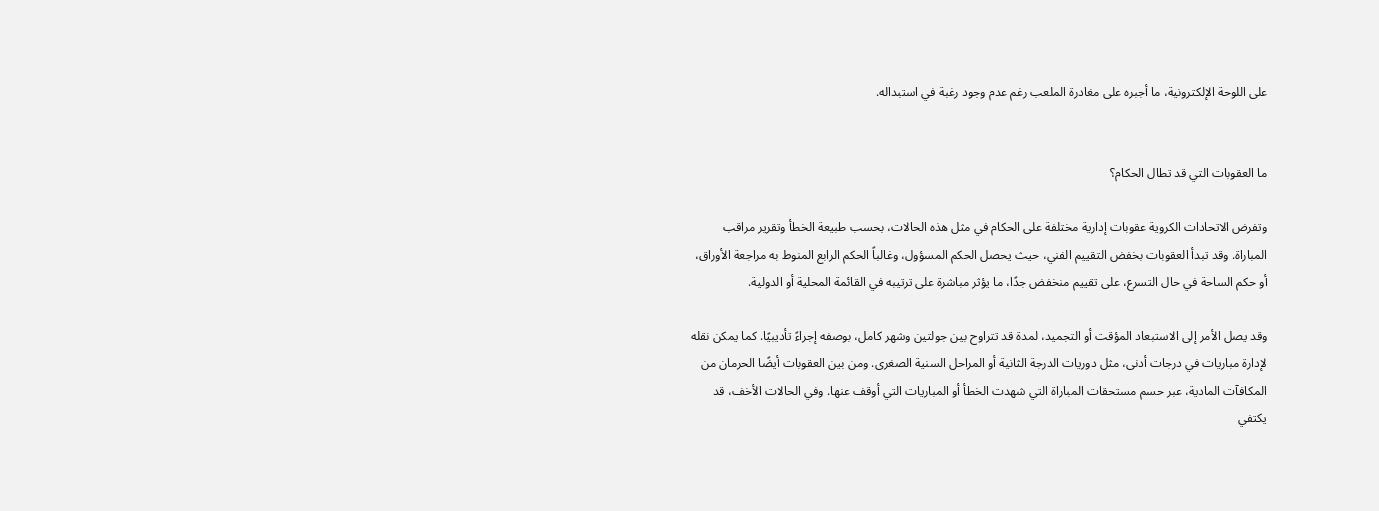على اللوحة الإلكترونية، ما أجبره على مغادرة الملعب رغم عدم وجود رغبة في استبداله.


ما العقوبات التي قد تطال الحكام؟

وتفرض الاتحادات الكروية عقوبات إدارية مختلفة على الحكام في مثل هذه الحالات، بحسب طبيعة الخطأ وتقرير مراقب المباراة. وقد تبدأ العقوبات بخفض التقييم الفني، حيث يحصل الحكم المسؤول، وغالباً الحكم الرابع المنوط به مراجعة الأوراق، أو حكم الساحة في حال التسرع، على تقييم منخفض جدًا، ما يؤثر مباشرة على ترتيبه في القائمة المحلية أو الدولية.

وقد يصل الأمر إلى الاستبعاد المؤقت أو التجميد، لمدة قد تتراوح بين جولتين وشهر كامل، بوصفه إجراءً تأديبيًا. كما يمكن نقله لإدارة مباريات في درجات أدنى، مثل دوريات الدرجة الثانية أو المراحل السنية الصغرى. ومن بين العقوبات أيضًا الحرمان من المكافآت المادية، عبر حسم مستحقات المباراة التي شهدت الخطأ أو المباريات التي أوقف عنها. وفي الحالات الأخف، قد يكتفي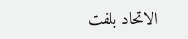الاتحاد بلفت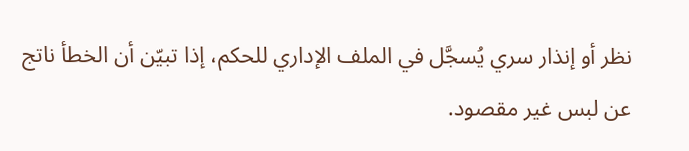نظر أو إنذار سري يُسجَّل في الملف الإداري للحكم، إذا تبيّن أن الخطأ ناتج عن لبس غير مقصود.